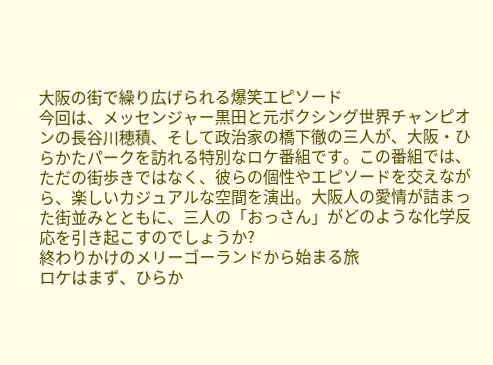大阪の街で繰り広げられる爆笑エピソード
今回は、メッセンジャー黒田と元ボクシング世界チャンピオンの長谷川穂積、そして政治家の橋下徹の三人が、大阪・ひらかたパークを訪れる特別なロケ番組です。この番組では、ただの街歩きではなく、彼らの個性やエピソードを交えながら、楽しいカジュアルな空間を演出。大阪人の愛情が詰まった街並みとともに、三人の「おっさん」がどのような化学反応を引き起こすのでしょうか?
終わりかけのメリーゴーランドから始まる旅
ロケはまず、ひらか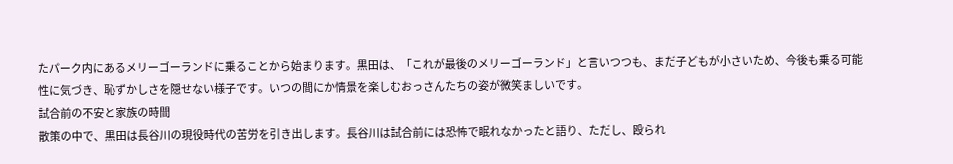たパーク内にあるメリーゴーランドに乗ることから始まります。黒田は、「これが最後のメリーゴーランド」と言いつつも、まだ子どもが小さいため、今後も乗る可能性に気づき、恥ずかしさを隠せない様子です。いつの間にか情景を楽しむおっさんたちの姿が微笑ましいです。
試合前の不安と家族の時間
散策の中で、黒田は長谷川の現役時代の苦労を引き出します。長谷川は試合前には恐怖で眠れなかったと語り、ただし、殴られ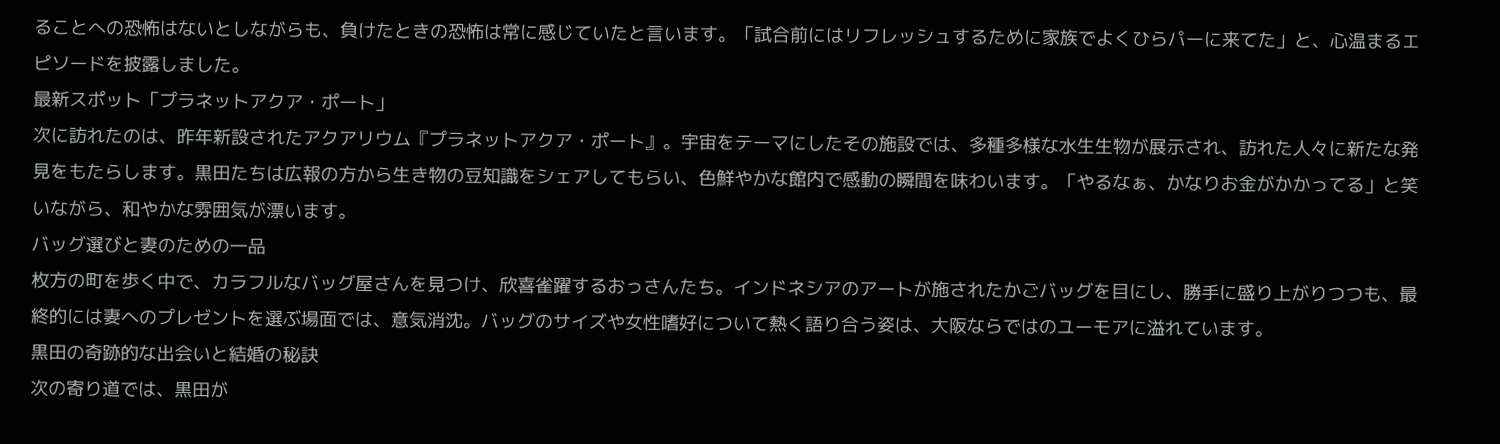ることへの恐怖はないとしながらも、負けたときの恐怖は常に感じていたと言います。「試合前にはリフレッシュするために家族でよくひらパーに来てた」と、心温まるエピソードを披露しました。
最新スポット「プラネットアクア・ポート」
次に訪れたのは、昨年新設されたアクアリウム『プラネットアクア・ポート』。宇宙をテーマにしたその施設では、多種多様な水生生物が展示され、訪れた人々に新たな発見をもたらします。黒田たちは広報の方から生き物の豆知識をシェアしてもらい、色鮮やかな館内で感動の瞬間を味わいます。「やるなぁ、かなりお金がかかってる」と笑いながら、和やかな雰囲気が漂います。
バッグ選びと妻のための一品
枚方の町を歩く中で、カラフルなバッグ屋さんを見つけ、欣喜雀躍するおっさんたち。インドネシアのアートが施されたかごバッグを目にし、勝手に盛り上がりつつも、最終的には妻へのプレゼントを選ぶ場面では、意気消沈。バッグのサイズや女性嗜好について熱く語り合う姿は、大阪ならではのユーモアに溢れています。
黒田の奇跡的な出会いと結婚の秘訣
次の寄り道では、黒田が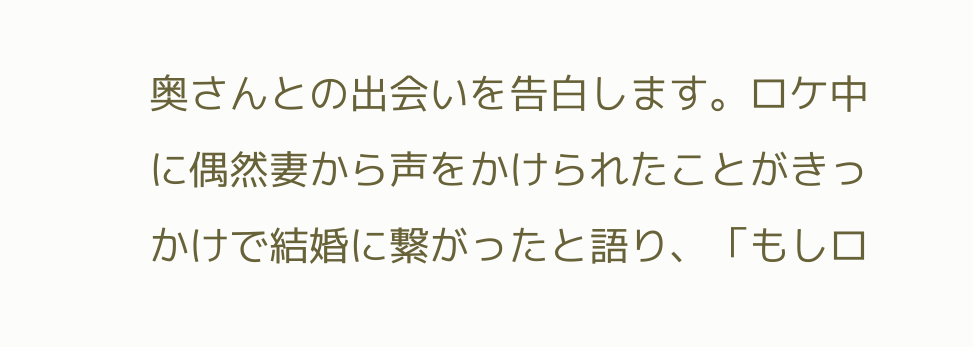奥さんとの出会いを告白します。ロケ中に偶然妻から声をかけられたことがきっかけで結婚に繋がったと語り、「もしロ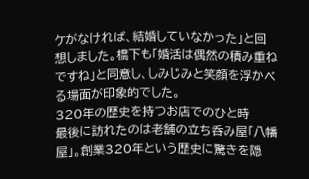ケがなければ、結婚していなかった」と回想しました。橋下も「婚活は偶然の積み重ねですね」と同意し、しみじみと笑顔を浮かべる場面が印象的でした。
320年の歴史を持つお店でのひと時
最後に訪れたのは老舗の立ち呑み屋「八幡屋」。創業320年という歴史に驚きを隠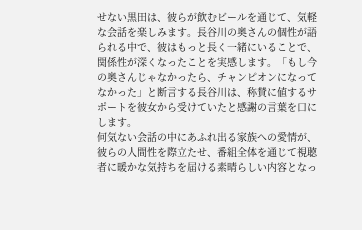せない黒田は、彼らが飲むビールを通じて、気軽な会話を楽しみます。長谷川の奥さんの個性が語られる中で、彼はもっと長く一緒にいることで、関係性が深くなったことを実感します。「もし今の奥さんじゃなかったら、チャンピオンになってなかった」と断言する長谷川は、称賛に値するサポートを彼女から受けていたと感謝の言葉を口にします。
何気ない会話の中にあふれ出る家族への愛情が、彼らの人間性を際立たせ、番組全体を通じて視聴者に暖かな気持ちを届ける素晴らしい内容となっ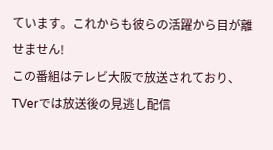ています。これからも彼らの活躍から目が離せません!
この番組はテレビ大阪で放送されており、TVerでは放送後の見逃し配信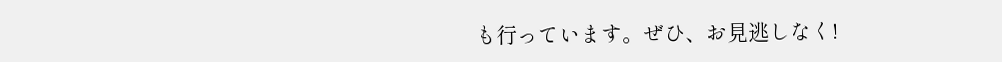も行っています。ぜひ、お見逃しなく!